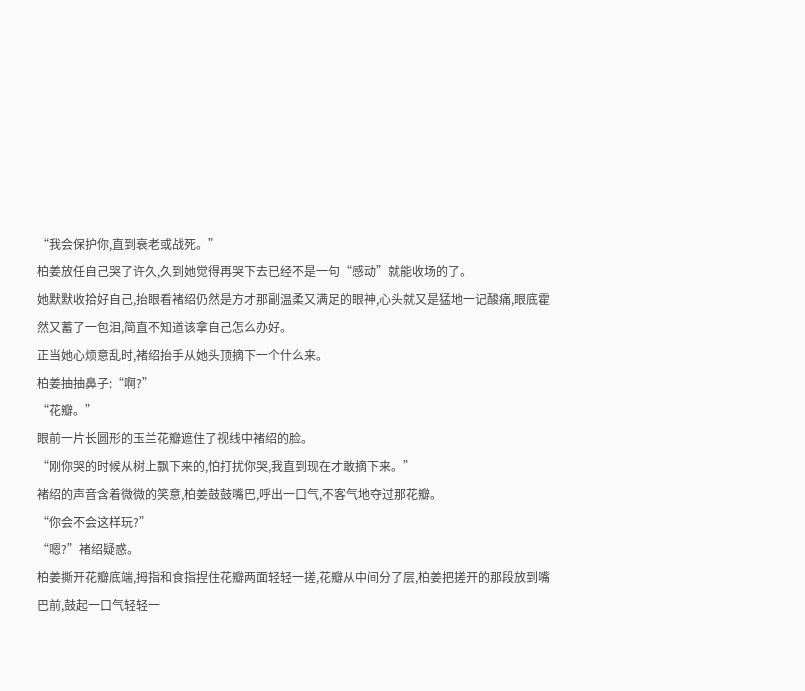“我会保护你,直到衰老或战死。”
柏姜放任自己哭了许久,久到她觉得再哭下去已经不是一句“感动”就能收场的了。
她默默收拾好自己,抬眼看褚绍仍然是方才那副温柔又满足的眼神,心头就又是猛地一记酸痛,眼底霍然又蓄了一包泪,简直不知道该拿自己怎么办好。
正当她心烦意乱时,褚绍抬手从她头顶摘下一个什么来。
柏姜抽抽鼻子:“啊?”
“花瓣。”
眼前一片长圆形的玉兰花瓣遮住了视线中褚绍的脸。
“刚你哭的时候从树上飘下来的,怕打扰你哭,我直到现在才敢摘下来。”
褚绍的声音含着微微的笑意,柏姜鼓鼓嘴巴,呼出一口气,不客气地夺过那花瓣。
“你会不会这样玩?”
“嗯?”褚绍疑惑。
柏姜撕开花瓣底端,拇指和食指捏住花瓣两面轻轻一搓,花瓣从中间分了层,柏姜把搓开的那段放到嘴巴前,鼓起一口气轻轻一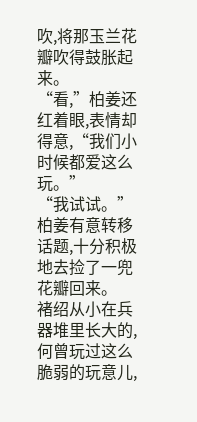吹,将那玉兰花瓣吹得鼓胀起来。
“看,”柏姜还红着眼,表情却得意,“我们小时候都爱这么玩。”
“我试试。”
柏姜有意转移话题,十分积极地去捡了一兜花瓣回来。
褚绍从小在兵器堆里长大的,何曾玩过这么脆弱的玩意儿,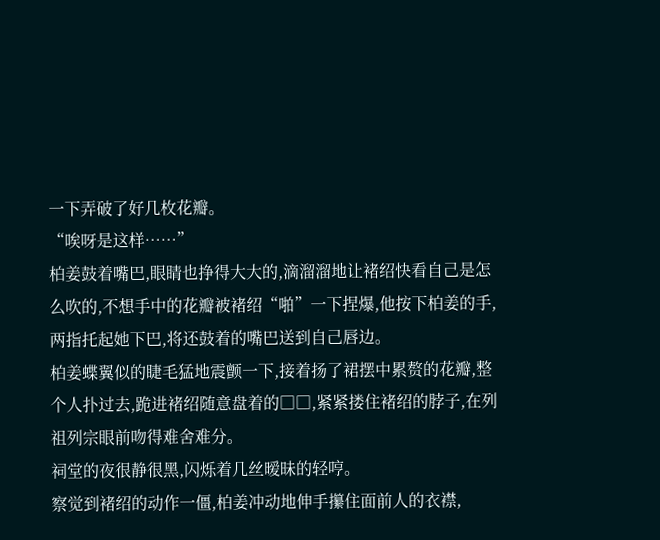一下弄破了好几枚花瓣。
“唉呀是这样……”
柏姜鼓着嘴巴,眼睛也挣得大大的,滴溜溜地让褚绍快看自己是怎么吹的,不想手中的花瓣被褚绍“啪”一下捏爆,他按下柏姜的手,两指托起她下巴,将还鼓着的嘴巴送到自己唇边。
柏姜蝶翼似的睫毛猛地震颤一下,接着扬了裙摆中累赘的花瓣,整个人扑过去,跪进褚绍随意盘着的□□,紧紧搂住褚绍的脖子,在列祖列宗眼前吻得难舍难分。
祠堂的夜很静很黑,闪烁着几丝暧昧的轻哼。
察觉到褚绍的动作一僵,柏姜冲动地伸手攥住面前人的衣襟,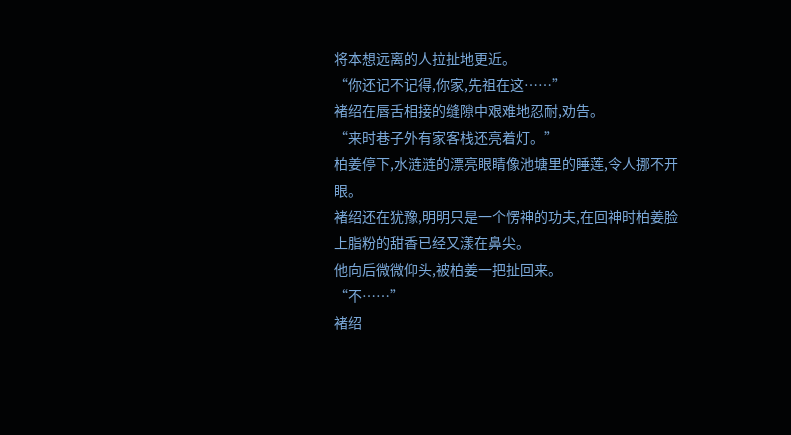将本想远离的人拉扯地更近。
“你还记不记得,你家,先祖在这……”
褚绍在唇舌相接的缝隙中艰难地忍耐,劝告。
“来时巷子外有家客栈还亮着灯。”
柏姜停下,水涟涟的漂亮眼睛像池塘里的睡莲,令人挪不开眼。
褚绍还在犹豫,明明只是一个愣神的功夫,在回神时柏姜脸上脂粉的甜香已经又漾在鼻尖。
他向后微微仰头,被柏姜一把扯回来。
“不……”
褚绍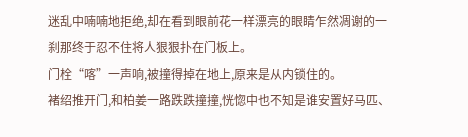迷乱中喃喃地拒绝,却在看到眼前花一样漂亮的眼睛乍然凋谢的一刹那终于忍不住将人狠狠扑在门板上。
门栓“喀”一声响,被撞得掉在地上,原来是从内锁住的。
褚绍推开门,和柏姜一路跌跌撞撞,恍惚中也不知是谁安置好马匹、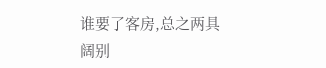谁要了客房,总之两具阔别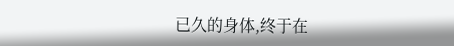已久的身体,终于在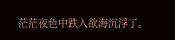茫茫夜色中跌入欲海沉浮了。